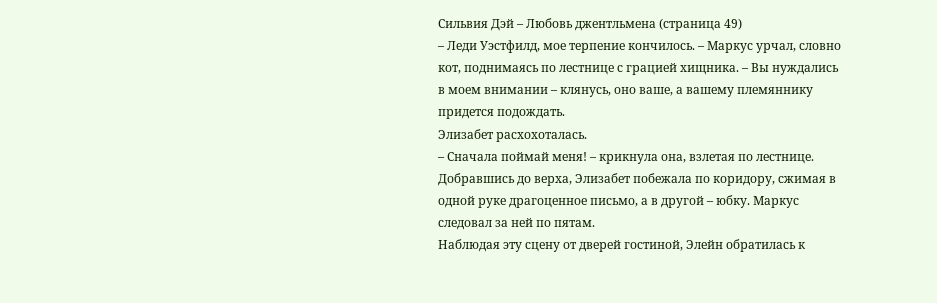Сильвия Дэй – Любовь джентльмена (страница 49)
– Леди Уэстфилд, мое терпение кончилось. – Маркус урчал, словно кот, поднимаясь по лестнице с грацией хищника. – Вы нуждались в моем внимании – клянусь, оно ваше, а вашему племяннику придется подождать.
Элизабет расхохоталась.
– Сначала поймай меня! – крикнула она, взлетая по лестнице.
Добравшись до верха, Элизабет побежала по коридору, сжимая в одной руке драгоценное письмо, а в другой – юбку. Маркус следовал за ней по пятам.
Наблюдая эту сцену от дверей гостиной, Элейн обратилась к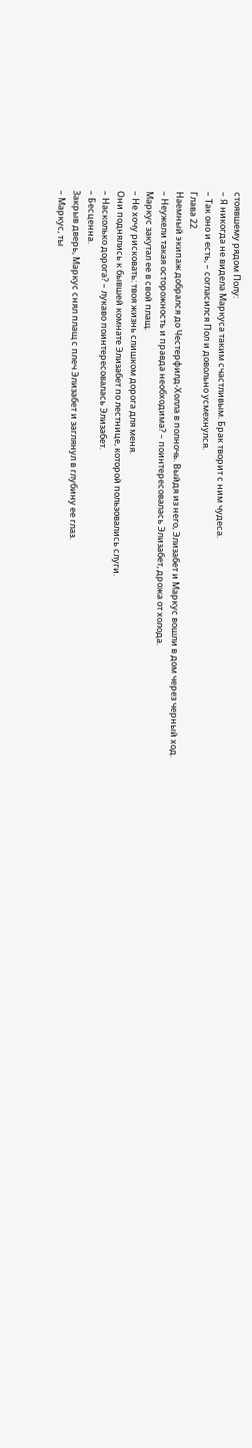стоявшему рядом Полу:
– Я никогда не видела Маркуса таким счастливым. Брак творит с ним чудеса.
– Так оно и есть, – согласился Пол и довольно усмехнулся.
Глава 22
Наемный экипаж добрался до Честерфилд-Холла в полночь. Выйдя из него, Элизабет и Маркус вошли в дом через черный ход.
– Неужели такая осторожность и правда необходима? – поинтересовалась Элизабет, дрожа от холода.
Маркус закутал ее в свой плащ.
– Не хочу рисковать: твоя жизнь слишком дорога для меня.
Они поднялись к бывшей комнате Элизабет по лестнице, которой пользовались слуги.
– Насколько дорога? – лукаво поинтересовалась Элизабет.
– Бесценна.
Закрыв дверь, Маркус снял плащ с плеч Элизабет и заглянул в глубину ее глаз.
– Маркус, ты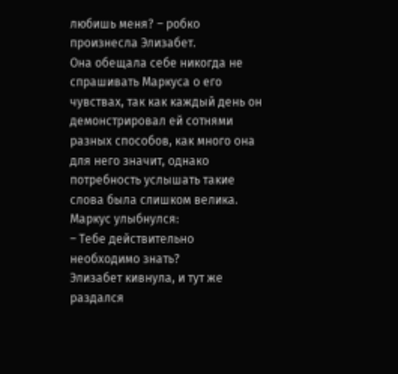любишь меня? – робко произнесла Элизабет.
Она обещала себе никогда не спрашивать Маркуса о его чувствах, так как каждый день он демонстрировал ей сотнями разных способов, как много она для него значит, однако потребность услышать такие слова была слишком велика.
Маркус улыбнулся:
– Тебе действительно необходимо знать?
Элизабет кивнула, и тут же раздался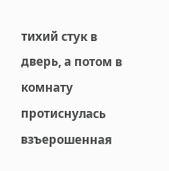тихий стук в дверь, а потом в комнату протиснулась взъерошенная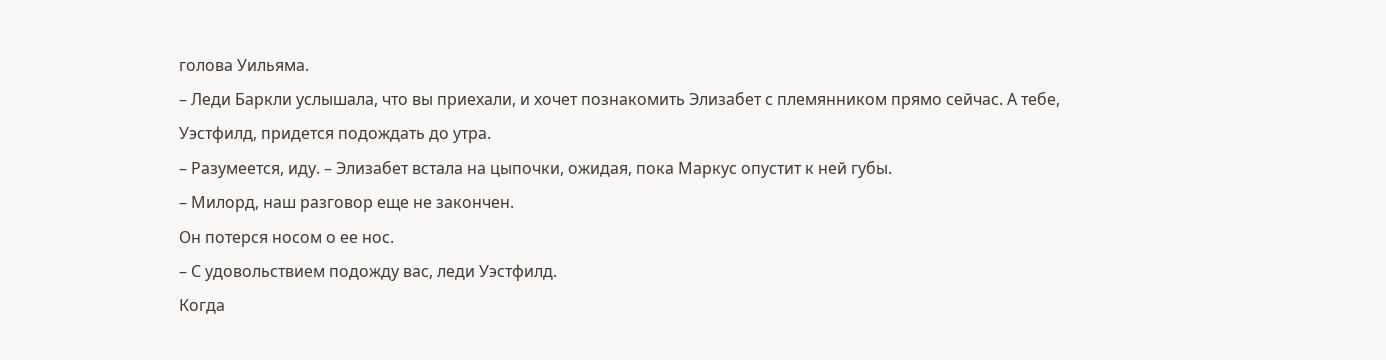голова Уильяма.
– Леди Баркли услышала, что вы приехали, и хочет познакомить Элизабет с племянником прямо сейчас. А тебе, Уэстфилд, придется подождать до утра.
– Разумеется, иду. – Элизабет встала на цыпочки, ожидая, пока Маркус опустит к ней губы.
– Милорд, наш разговор еще не закончен.
Он потерся носом о ее нос.
– С удовольствием подожду вас, леди Уэстфилд.
Когда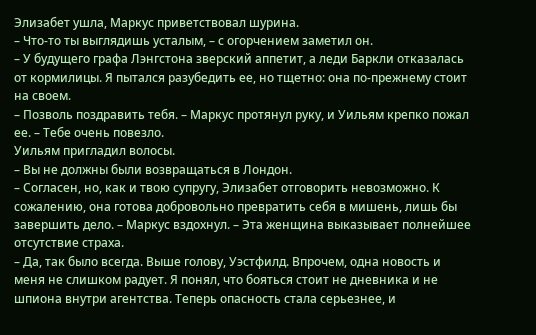Элизабет ушла, Маркус приветствовал шурина.
– Что-то ты выглядишь усталым, – с огорчением заметил он.
– У будущего графа Лэнгстона зверский аппетит, а леди Баркли отказалась от кормилицы. Я пытался разубедить ее, но тщетно: она по-прежнему стоит на своем.
– Позволь поздравить тебя. – Маркус протянул руку, и Уильям крепко пожал ее. – Тебе очень повезло.
Уильям пригладил волосы.
– Вы не должны были возвращаться в Лондон.
– Согласен, но, как и твою супругу, Элизабет отговорить невозможно. К сожалению, она готова добровольно превратить себя в мишень, лишь бы завершить дело. – Маркус вздохнул. – Эта женщина выказывает полнейшее отсутствие страха.
– Да, так было всегда. Выше голову, Уэстфилд. Впрочем, одна новость и меня не слишком радует. Я понял, что бояться стоит не дневника и не шпиона внутри агентства. Теперь опасность стала серьезнее, и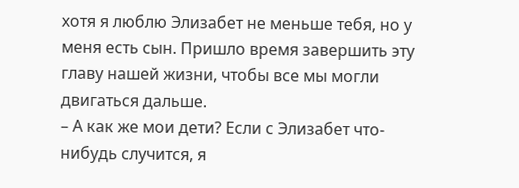хотя я люблю Элизабет не меньше тебя, но у меня есть сын. Пришло время завершить эту главу нашей жизни, чтобы все мы могли двигаться дальше.
– А как же мои дети? Если с Элизабет что-нибудь случится, я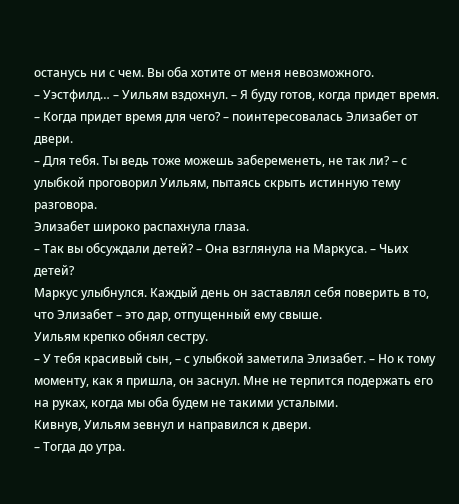останусь ни с чем. Вы оба хотите от меня невозможного.
– Уэстфилд… – Уильям вздохнул. – Я буду готов, когда придет время.
– Когда придет время для чего? – поинтересовалась Элизабет от двери.
– Для тебя. Ты ведь тоже можешь забеременеть, не так ли? – с улыбкой проговорил Уильям, пытаясь скрыть истинную тему разговора.
Элизабет широко распахнула глаза.
– Так вы обсуждали детей? – Она взглянула на Маркуса. – Чьих детей?
Маркус улыбнулся. Каждый день он заставлял себя поверить в то, что Элизабет – это дар, отпущенный ему свыше.
Уильям крепко обнял сестру.
– У тебя красивый сын, – с улыбкой заметила Элизабет. – Но к тому моменту, как я пришла, он заснул. Мне не терпится подержать его на руках, когда мы оба будем не такими усталыми.
Кивнув, Уильям зевнул и направился к двери.
– Тогда до утра.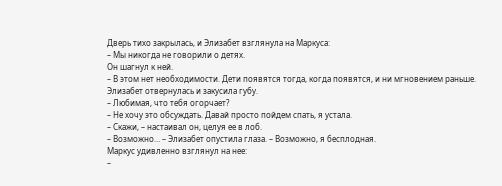Дверь тихо закрылась, и Элизабет взглянула на Маркуса:
– Мы никогда не говорили о детях.
Он шагнул к ней.
– В этом нет необходимости. Дети появятся тогда, когда появятся, и ни мгновением раньше.
Элизабет отвернулась и закусила губу.
– Любимая, что тебя огорчает?
– Не хочу это обсуждать. Давай просто пойдем спать, я устала.
– Скажи, – настаивал он, целуя ее в лоб.
– Возможно… – Элизабет опустила глаза. – Возможно, я бесплодная.
Маркус удивленно взглянул на нее:
–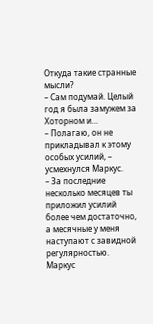Откуда такие странные мысли?
– Сам подумай. Целый год я была замужем за Хоторном и…
– Полагаю, он не прикладывал к этому особых усилий, – усмехнулся Маркус.
– За последние несколько месяцев ты приложил усилий более чем достаточно, а месячные у меня наступают с завидной регулярностью.
Маркус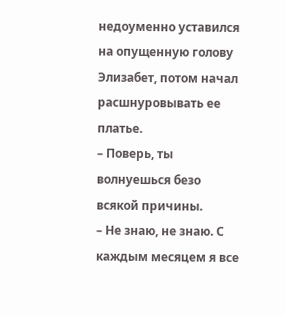недоуменно уставился на опущенную голову Элизабет, потом начал расшнуровывать ее платье.
– Поверь, ты волнуешься безо всякой причины.
– Не знаю, не знаю. С каждым месяцем я все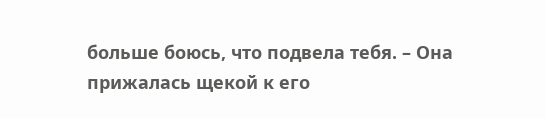больше боюсь, что подвела тебя. – Она прижалась щекой к его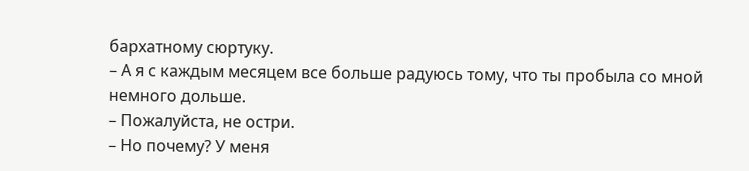бархатному сюртуку.
– А я с каждым месяцем все больше радуюсь тому, что ты пробыла со мной немного дольше.
– Пожалуйста, не остри.
– Но почему? У меня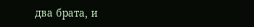два брата, и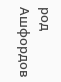род Ашфордов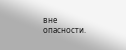вне опасности.